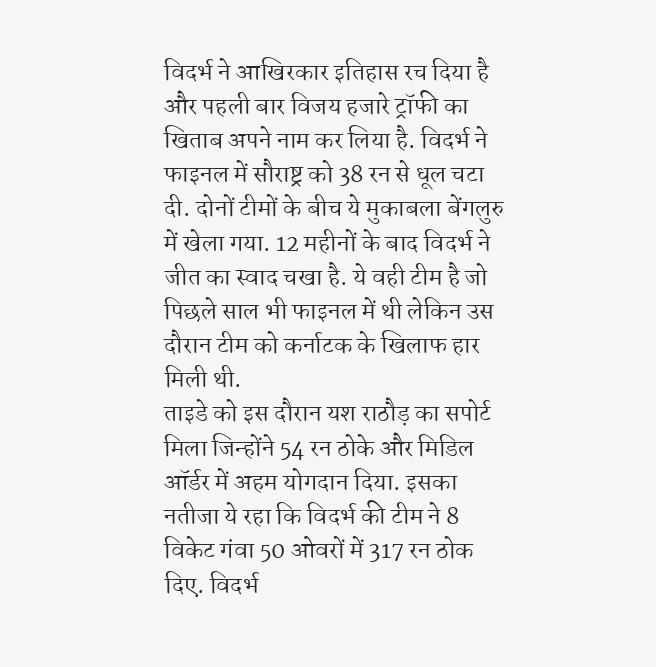विदर्भ ने आखिरकार इतिहास रच दिया है और पहली बार विजय हजारे ट्रॉफी का खिताब अपने नाम कर लिया है. विदर्भ ने फाइनल में सौराष्ट्र को 38 रन से धूल चटा दी. दोनों टीमों के बीच ये मुकाबला बेंगलुरु में खेला गया. 12 महीनों के बाद विदर्भ ने जीत का स्वाद चखा है. ये वही टीम है जो पिछले साल भी फाइनल में थी लेकिन उस दौरान टीम को कर्नाटक के खिलाफ हार मिली थी.
ताइडे को इस दौरान यश राठौड़ का सपोर्ट मिला जिन्होंने 54 रन ठोके और मिडिल ऑर्डर में अहम योगदान दिया. इसका नतीजा ये रहा कि विदर्भ की टीम ने 8 विकेट गंवा 50 ओवरों में 317 रन ठोक दिए. विदर्भ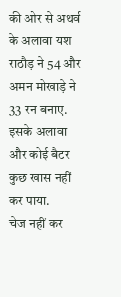की ओर से अथर्व के अलावा यश राठौड़ ने 54 और अमन मोखाड़े ने 33 रन बनाए. इसके अलावा और कोई बैटर कुछ खास नहीं कर पाया.
चेज नहीं कर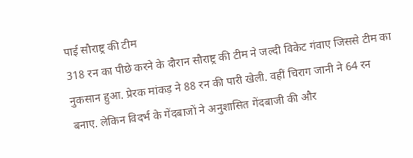पाई सौराष्ट्र की टीम
318 रन का पीछे करने के दौरान सौराष्ट्र की टीम ने जल्दी विकेट गंवाए जिससे टीम का नुकसान हुआ. प्रेरक मांकड़ ने 88 रन की पारी खेली. वहीं चिराग जानी ने 64 रन बनाए. लेकिन विदर्भ के गेंदबाजों ने अनुशासित गेंदबाजी की और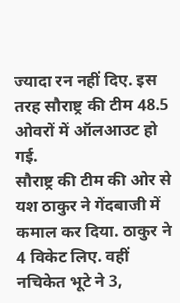ज्यादा रन नहीं दिए. इस तरह सौराष्ट्र की टीम 48.5 ओवरों में ऑलआउट हो गई.
सौराष्ट्र की टीम की ओर से यश ठाकुर ने गेंदबाजी में कमाल कर दिया. ठाकुर ने 4 विकेट लिए. वहीं नचिकेत भूटे ने 3,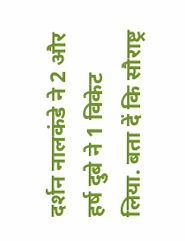दर्शन नालकंडे ने 2 और हर्ष दुबे ने 1 विकेट लिया. बता दें कि सौराष्ट्र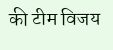की टीम विजय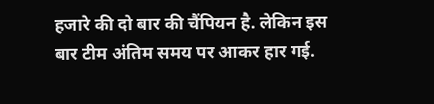हजारे की दो बार की चैंपियन है. लेकिन इस बार टीम अंतिम समय पर आकर हार गई.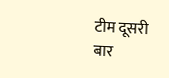टीम दूसरी बार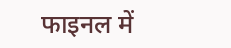फाइनल में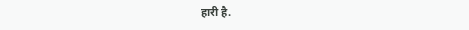हारी है.